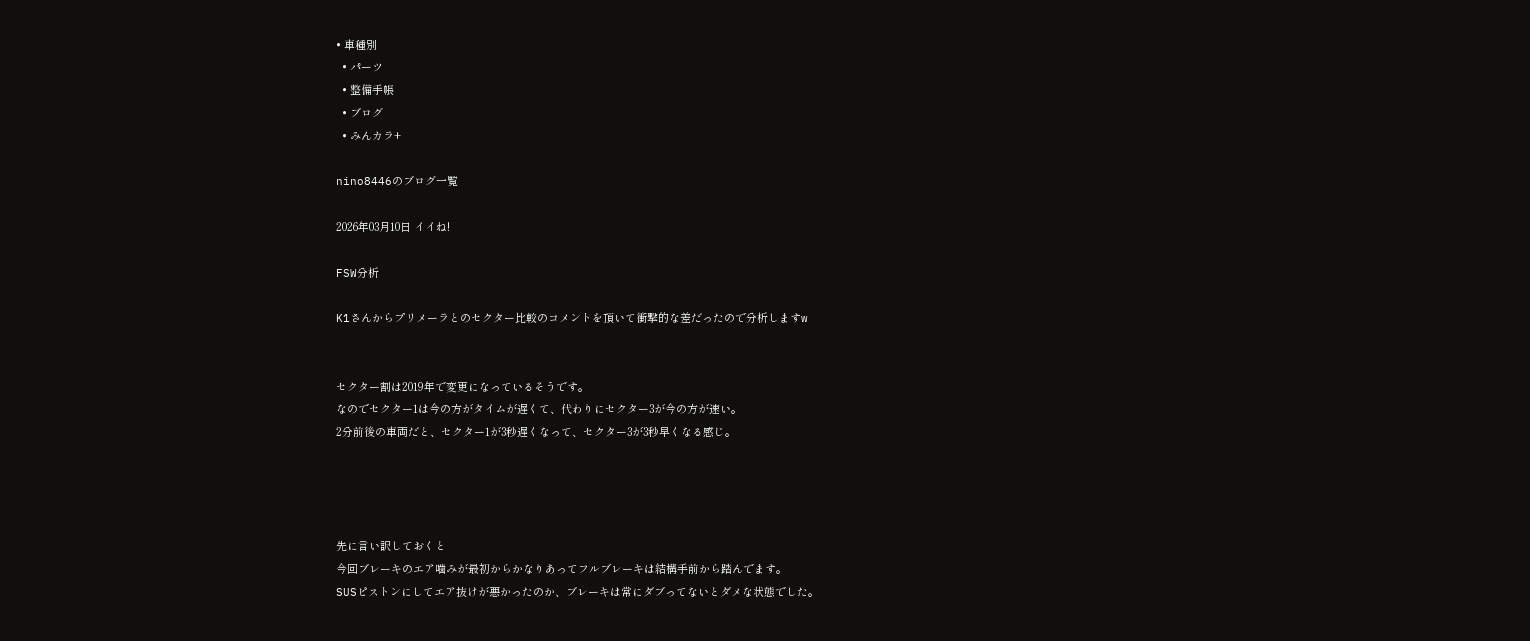• 車種別
  • パーツ
  • 整備手帳
  • ブログ
  • みんカラ+

nino8446のブログ一覧

2026年03月10日 イイね!

FSW分析

K1さんからプリメーラとのセクター比較のコメントを頂いて衝撃的な差だったので分析しますw


セクター割は2019年で変更になっているそうです。
なのでセクター1は今の方がタイムが遅くて、代わりにセクター3が今の方が速い。
2分前後の車両だと、セクター1が3秒遅くなって、セクター3が3秒早くなる感じ。




先に言い訳しておくと
今回ブレーキのエア噛みが最初からかなりあってフルブレーキは結構手前から踏んでます。
SUSピストンにしてエア抜けが悪かったのか、ブレーキは常にダブってないとダメな状態でした。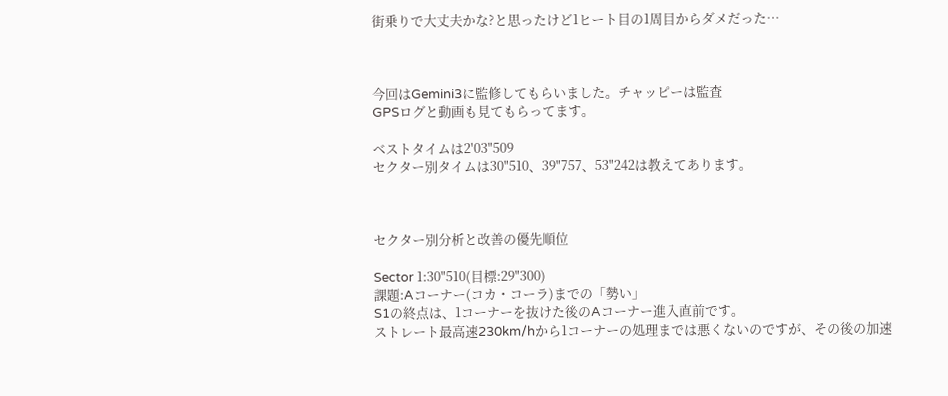街乗りで大丈夫かな?と思ったけど1ヒート目の1周目からダメだった…



今回はGemini3に監修してもらいました。チャッピーは監査
GPSログと動画も見てもらってます。

ベストタイムは2'03"509
セクター別タイムは30"510、39"757、53"242は教えてあります。



セクター別分析と改善の優先順位

Sector 1:30"510(目標:29"300)
課題:Aコーナー(コカ・コーラ)までの「勢い」
S1の終点は、1コーナーを抜けた後のAコーナー進入直前です。
ストレート最高速230km/hから1コーナーの処理までは悪くないのですが、その後の加速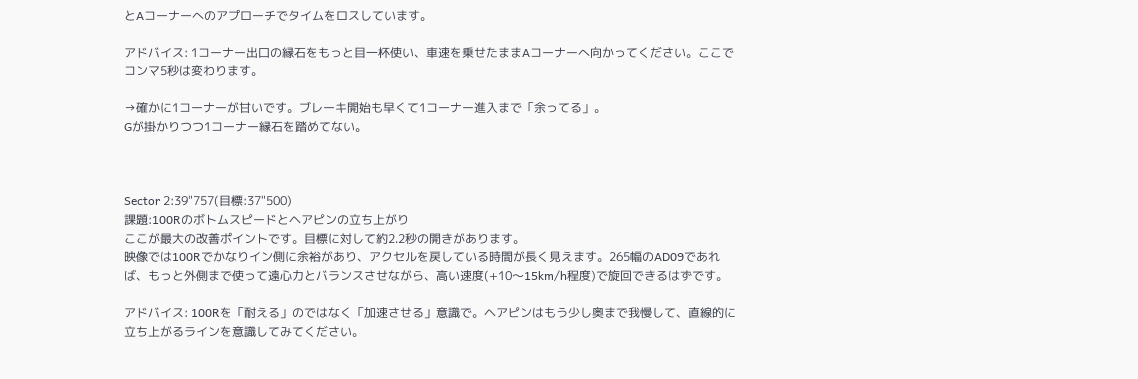とAコーナーへのアプローチでタイムをロスしています。

アドバイス: 1コーナー出口の縁石をもっと目一杯使い、車速を乗せたままAコーナーへ向かってください。ここでコンマ5秒は変わります。

→確かに1コーナーが甘いです。ブレーキ開始も早くて1コーナー進入まで「余ってる」。
Gが掛かりつつ1コーナー縁石を踏めてない。



Sector 2:39"757(目標:37"500)
課題:100Rのボトムスピードとヘアピンの立ち上がり
ここが最大の改善ポイントです。目標に対して約2.2秒の開きがあります。
映像では100Rでかなりイン側に余裕があり、アクセルを戻している時間が長く見えます。265幅のAD09であれば、もっと外側まで使って遠心力とバランスさせながら、高い速度(+10〜15km/h程度)で旋回できるはずです。

アドバイス: 100Rを「耐える」のではなく「加速させる」意識で。ヘアピンはもう少し奥まで我慢して、直線的に立ち上がるラインを意識してみてください。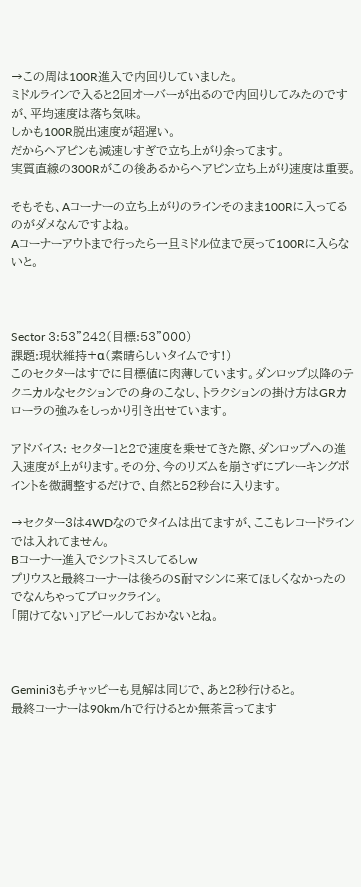→この周は100R進入で内回りしていました。
ミドルラインで入ると2回オーバーが出るので内回りしてみたのですが、平均速度は落ち気味。
しかも100R脱出速度が超遅い。
だからヘアピンも減速しすぎで立ち上がり余ってます。
実質直線の300Rがこの後あるからヘアピン立ち上がり速度は重要。

そもそも、Aコーナーの立ち上がりのラインそのまま100Rに入ってるのがダメなんですよね。
Aコーナーアウトまで行ったら一旦ミドル位まで戻って100Rに入らないと。



Sector 3:53"242(目標:53"000)
課題:現状維持+α(素晴らしいタイムです!)
このセクターはすでに目標値に肉薄しています。ダンロップ以降のテクニカルなセクションでの身のこなし、トラクションの掛け方はGRカローラの強みをしっかり引き出せています。

アドバイス: セクター1と2で速度を乗せてきた際、ダンロップへの進入速度が上がります。その分、今のリズムを崩さずにブレーキングポイントを微調整するだけで、自然と52秒台に入ります。

→セクター3は4WDなのでタイムは出てますが、ここもレコードラインでは入れてません。
Bコーナー進入でシフトミスしてるしw
プリウスと最終コーナーは後ろのS耐マシンに来てほしくなかったのでなんちゃってブロックライン。
「開けてない」アピールしておかないとね。



Gemini3もチャッピーも見解は同じで、あと2秒行けると。
最終コーナーは90km/hで行けるとか無茶言ってます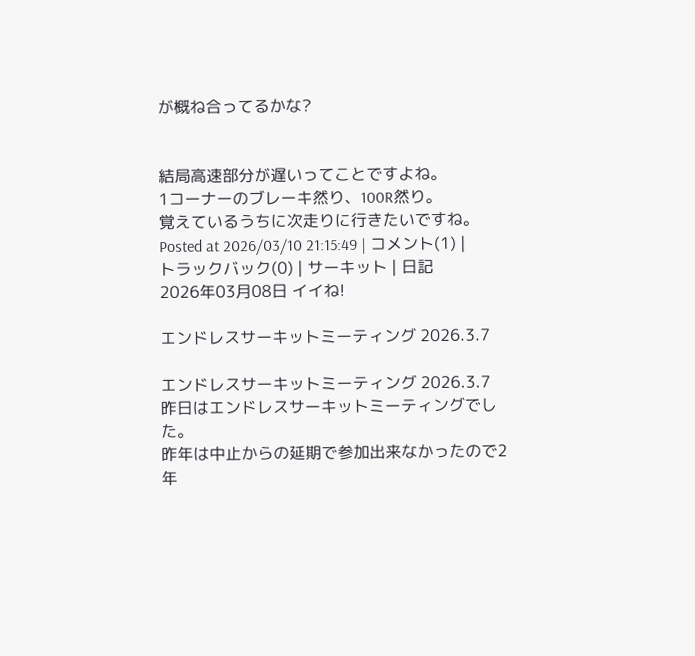が概ね合ってるかな?


結局高速部分が遅いってことですよね。
1コーナーのブレーキ然り、100R然り。
覚えているうちに次走りに行きたいですね。
Posted at 2026/03/10 21:15:49 | コメント(1) | トラックバック(0) | サーキット | 日記
2026年03月08日 イイね!

エンドレスサーキットミーティング 2026.3.7

エンドレスサーキットミーティング 2026.3.7
昨日はエンドレスサーキットミーティングでした。
昨年は中止からの延期で参加出来なかったので2年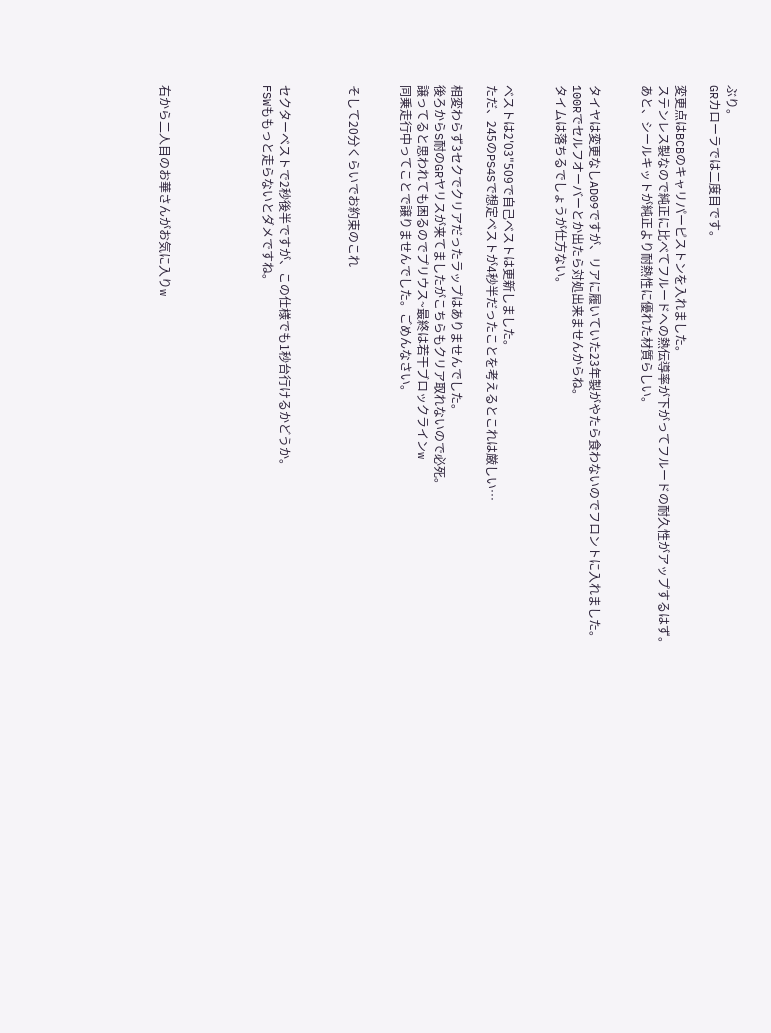ぶり。
GRカローラでは二度目です。

変更点はBCBのキャリパーピストンを入れました。
ステンレス製なので純正に比べてフルードへの熱伝導率が下がってフルードの耐久性がアップするはず。
あと、シールキットが純正より耐熱性に優れた材質らしい。


タイヤは変更なしAD09ですが、リアに履いていた23年製がやたら食わないのでフロントに入れました。
100Rでセルフオーバーとか出たら対処出来ませんからね。
タイムは落ちるでしょうが仕方ない。


ベストは2'03"509で自己ベストは更新しました。
ただ、245のPS4Sで想定ベストが4秒半だったことを考えるとこれは厳しい…

相変わらず3セクでクリアだったラップはありませんでした。
後ろからS耐のGRヤリスが来てましたがこちらもクリア取れないので必死。
譲ってると思われても困るのでプリウス~最終は若干ブロックラインw
同乗走行中ってことで譲りませんでした。ごめんなさい。


そして20分くらいでお約束のこれ



セクターベストで2秒後半ですが、この仕様でも1秒台行けるかどうか。
FSWももっと走らないとダメですね。





右から二人目のお華さんがお気に入りw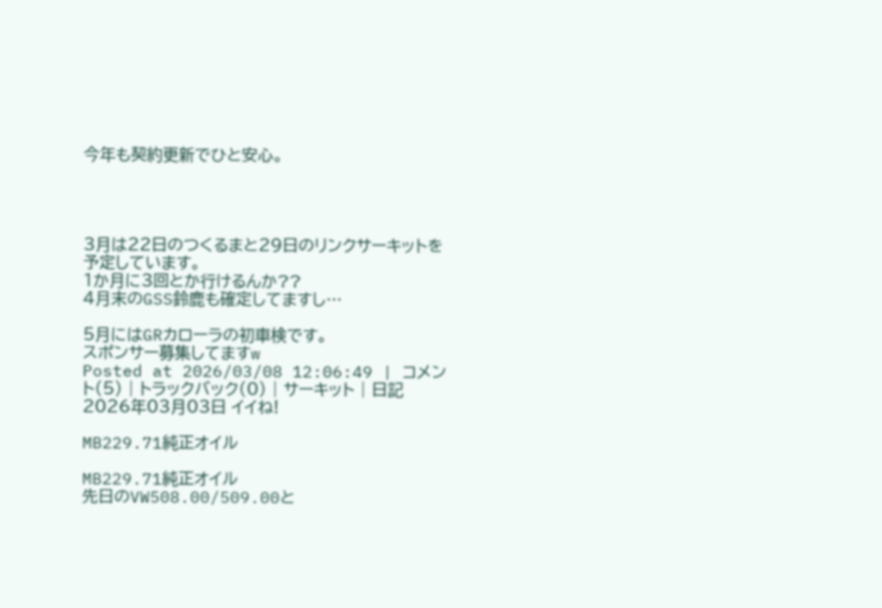今年も契約更新でひと安心。




3月は22日のつくるまと29日のリンクサーキットを予定しています。
1か月に3回とか行けるんか??
4月末のGSS鈴鹿も確定してますし…

5月にはGRカローラの初車検です。
スポンサー募集してますw
Posted at 2026/03/08 12:06:49 | コメント(5) | トラックバック(0) | サーキット | 日記
2026年03月03日 イイね!

MB229.71純正オイル

MB229.71純正オイル
先日のVW508.00/509.00と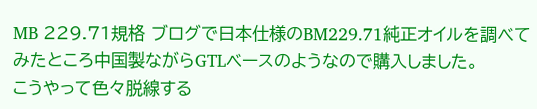MB 229.71規格 ブログで日本仕様のBM229.71純正オイルを調べてみたところ中国製ながらGTLベースのようなので購入しました。
こうやって色々脱線する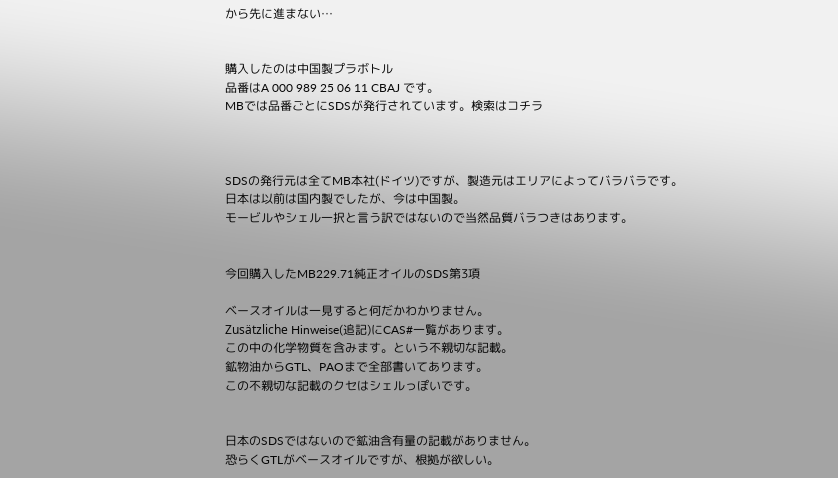から先に進まない…


購入したのは中国製プラボトル
品番はA 000 989 25 06 11 CBAJ です。
MBでは品番ごとにSDSが発行されています。検索はコチラ



SDSの発行元は全てMB本社(ドイツ)ですが、製造元はエリアによってバラバラです。
日本は以前は国内製でしたが、今は中国製。
モービルやシェル一択と言う訳ではないので当然品質バラつきはあります。


今回購入したMB229.71純正オイルのSDS第3項

ベースオイルは一見すると何だかわかりません。
Zusätzliche Hinweise(追記)にCAS#一覧があります。
この中の化学物質を含みます。という不親切な記載。
鉱物油からGTL、PAOまで全部書いてあります。
この不親切な記載のクセはシェルっぽいです。


日本のSDSではないので鉱油含有量の記載がありません。
恐らくGTLがベースオイルですが、根拠が欲しい。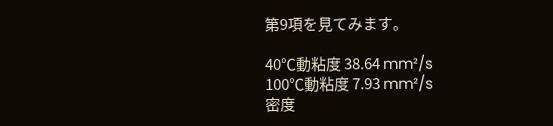第9項を見てみます。

40℃動粘度 38.64 mm²/s
100℃動粘度 7.93 mm²/s
密度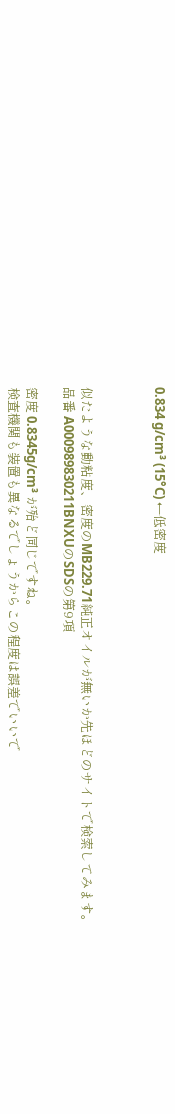0.834 g/cm³ (15°C) ←低密度



似たような動粘度、密度のMB229.71純正オイルが無いか先ほどのサイトで検索してみます。
品番 A000989830211BNXUのSDSの第9項

密度 0.8345g/cm³ が殆ど同じですね。
検査機関も装置も異なるでしょうからこの程度は誤差でいいで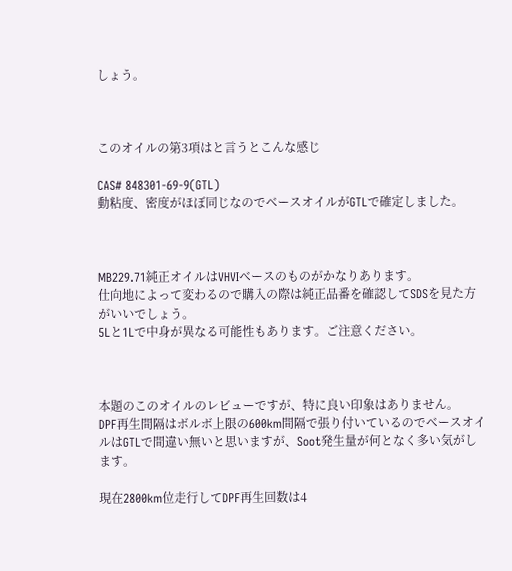しょう。



このオイルの第3項はと言うとこんな感じ

CAS# 848301-69-9(GTL)
動粘度、密度がほぼ同じなのでベースオイルがGTLで確定しました。



MB229.71純正オイルはVHVIベースのものがかなりあります。
仕向地によって変わるので購入の際は純正品番を確認してSDSを見た方がいいでしょう。
5Lと1Lで中身が異なる可能性もあります。ご注意ください。



本題のこのオイルのレビューですが、特に良い印象はありません。
DPF再生間隔はボルボ上限の600km間隔で張り付いているのでベースオイルはGTLで間違い無いと思いますが、Soot発生量が何となく多い気がします。

現在2800km位走行してDPF再生回数は4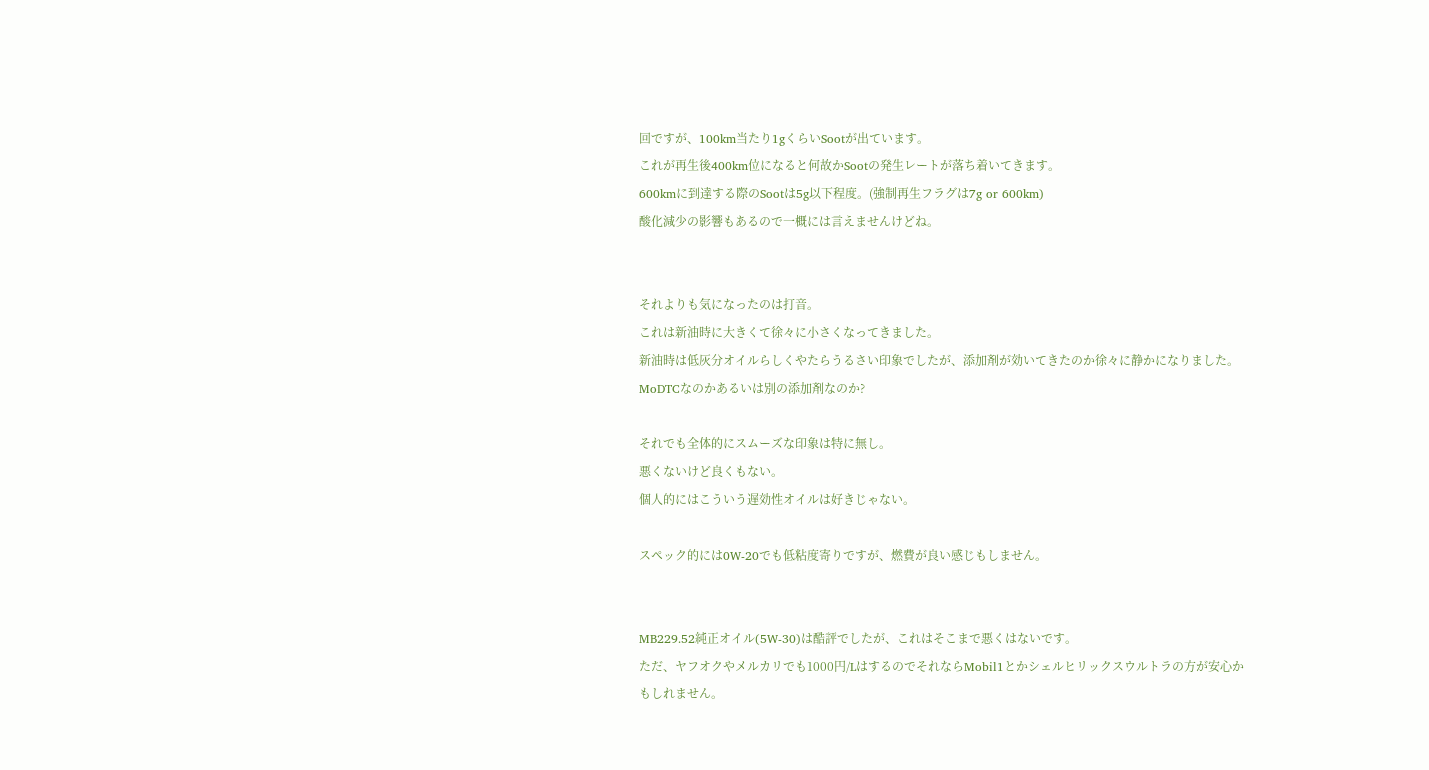回ですが、100km当たり1gくらいSootが出ています。
これが再生後400km位になると何故かSootの発生レートが落ち着いてきます。
600kmに到達する際のSootは5g以下程度。(強制再生フラグは7g or 600km)
酸化減少の影響もあるので一概には言えませんけどね。


それよりも気になったのは打音。
これは新油時に大きくて徐々に小さくなってきました。
新油時は低灰分オイルらしくやたらうるさい印象でしたが、添加剤が効いてきたのか徐々に静かになりました。
MoDTCなのかあるいは別の添加剤なのか?

それでも全体的にスムーズな印象は特に無し。
悪くないけど良くもない。
個人的にはこういう遅効性オイルは好きじゃない。

スペック的には0W-20でも低粘度寄りですが、燃費が良い感じもしません。


MB229.52純正オイル(5W-30)は酷評でしたが、これはそこまで悪くはないです。
ただ、ヤフオクやメルカリでも1000円/LはするのでそれならMobil1とかシェルヒリックスウルトラの方が安心かもしれません。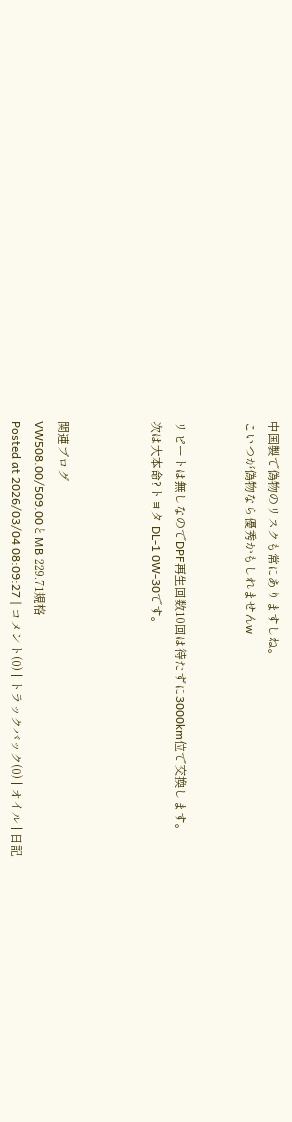中国製で偽物のリスクも常にありますしね。
こいつが偽物なら優秀かもしれませんw


リピートは無しなのでDPF再生回数10回は待たずに3000km位で交換します。
次は大本命?トヨタ DL-1 0W-30です。



関連ブログ
VW508.00/509.00とMB 229.71規格
Posted at 2026/03/04 08:09:27 | コメント(0) | トラックバック(0) | オイル | 日記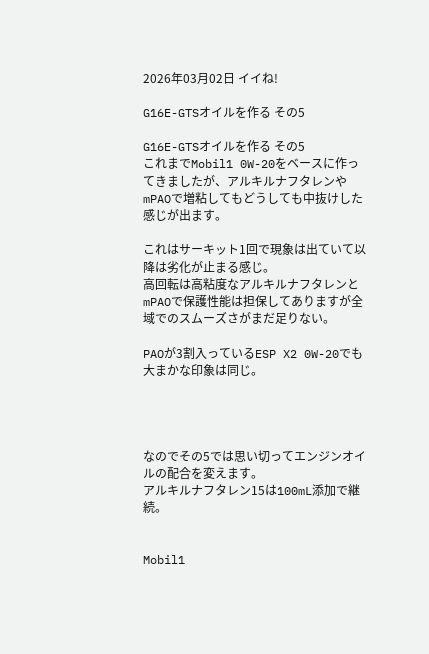2026年03月02日 イイね!

G16E-GTSオイルを作る その5

G16E-GTSオイルを作る その5
これまでMobil1 0W-20をベースに作ってきましたが、アルキルナフタレンやmPAOで増粘してもどうしても中抜けした感じが出ます。

これはサーキット1回で現象は出ていて以降は劣化が止まる感じ。
高回転は高粘度なアルキルナフタレンとmPAOで保護性能は担保してありますが全域でのスムーズさがまだ足りない。

PAOが3割入っているESP X2 0W-20でも大まかな印象は同じ。




なのでその5では思い切ってエンジンオイルの配合を変えます。
アルキルナフタレン15は100mL添加で継続。


Mobil1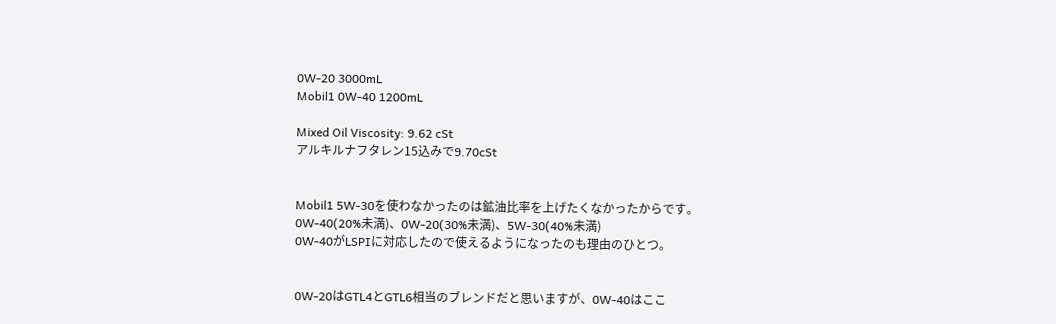0W-20 3000mL
Mobil1 0W-40 1200mL

Mixed Oil Viscosity: 9.62 cSt
アルキルナフタレン15込みで9.70cSt


Mobil1 5W-30を使わなかったのは鉱油比率を上げたくなかったからです。
0W-40(20%未満)、0W-20(30%未満)、5W-30(40%未満)
0W-40がLSPIに対応したので使えるようになったのも理由のひとつ。


0W-20はGTL4とGTL6相当のブレンドだと思いますが、0W-40はここ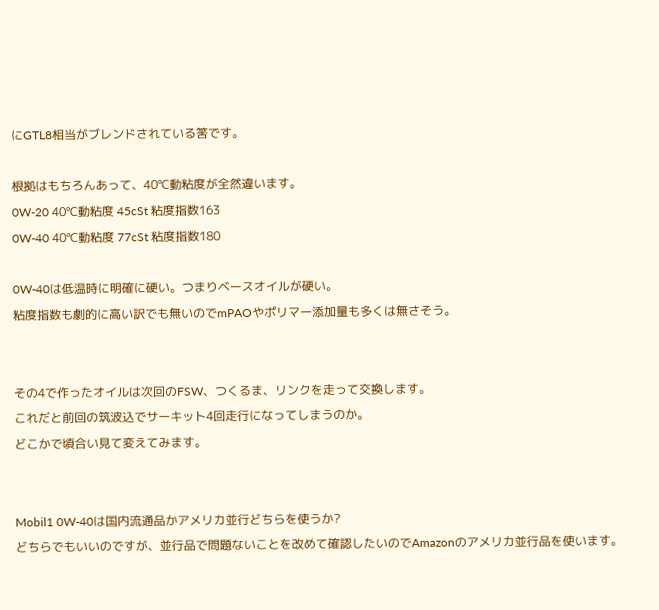にGTL8相当がブレンドされている筈です。

根拠はもちろんあって、40℃動粘度が全然違います。
0W-20 40℃動粘度 45cSt 粘度指数163
0W-40 40℃動粘度 77cSt 粘度指数180

0W-40は低温時に明確に硬い。つまりベースオイルが硬い。
粘度指数も劇的に高い訳でも無いのでmPAOやポリマー添加量も多くは無さそう。


その4で作ったオイルは次回のFSW、つくるま、リンクを走って交換します。
これだと前回の筑波込でサーキット4回走行になってしまうのか。
どこかで頃合い見て変えてみます。


Mobil1 0W-40は国内流通品かアメリカ並行どちらを使うか?
どちらでもいいのですが、並行品で問題ないことを改めて確認したいのでAmazonのアメリカ並行品を使います。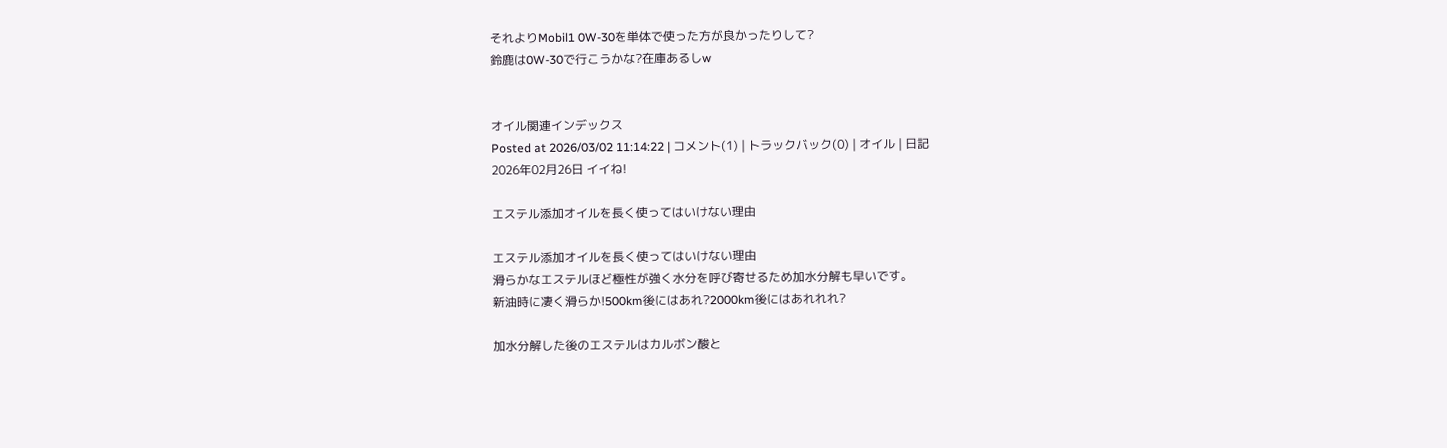それよりMobil1 0W-30を単体で使った方が良かったりして?
鈴鹿は0W-30で行こうかな?在庫あるしw


オイル関連インデックス
Posted at 2026/03/02 11:14:22 | コメント(1) | トラックバック(0) | オイル | 日記
2026年02月26日 イイね!

エステル添加オイルを長く使ってはいけない理由

エステル添加オイルを長く使ってはいけない理由
滑らかなエステルほど極性が強く水分を呼び寄せるため加水分解も早いです。
新油時に凄く滑らか!500km後にはあれ?2000km後にはあれれれ?

加水分解した後のエステルはカルボン酸と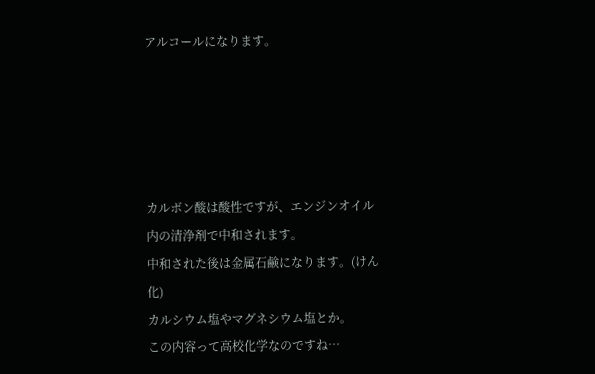アルコールになります。





カルボン酸は酸性ですが、エンジンオイル内の清浄剤で中和されます。
中和された後は金属石鹸になります。(けん化)
カルシウム塩やマグネシウム塩とか。
この内容って高校化学なのですね…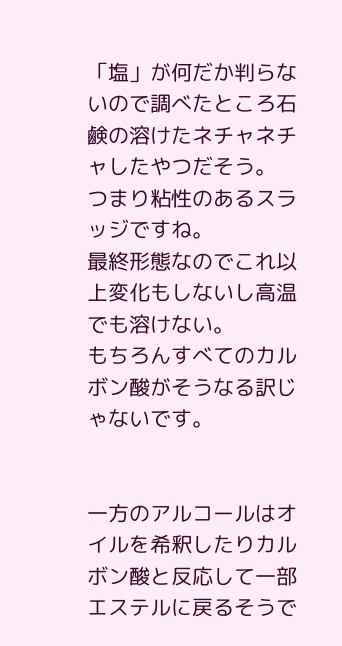「塩」が何だか判らないので調べたところ石鹸の溶けたネチャネチャしたやつだそう。
つまり粘性のあるスラッジですね。
最終形態なのでこれ以上変化もしないし高温でも溶けない。
もちろんすべてのカルボン酸がそうなる訳じゃないです。


一方のアルコールはオイルを希釈したりカルボン酸と反応して一部エステルに戻るそうで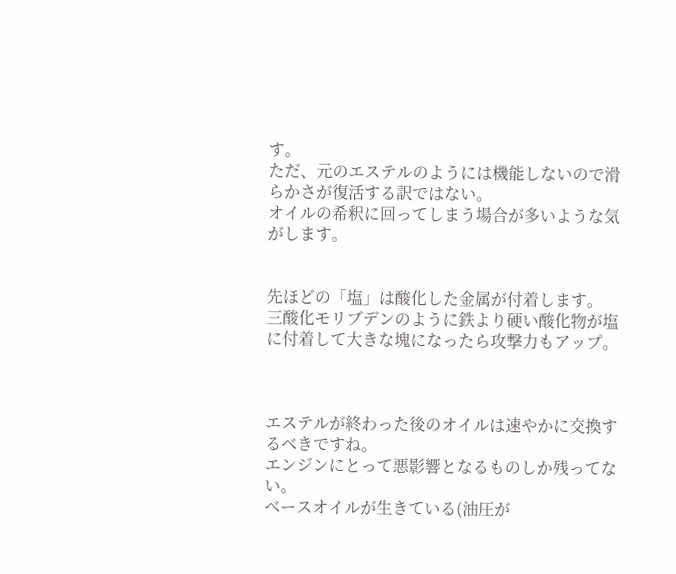す。
ただ、元のエステルのようには機能しないので滑らかさが復活する訳ではない。
オイルの希釈に回ってしまう場合が多いような気がします。


先ほどの「塩」は酸化した金属が付着します。
三酸化モリブデンのように鉄より硬い酸化物が塩に付着して大きな塊になったら攻撃力もアップ。



エステルが終わった後のオイルは速やかに交換するべきですね。
エンジンにとって悪影響となるものしか残ってない。
ベースオイルが生きている(油圧が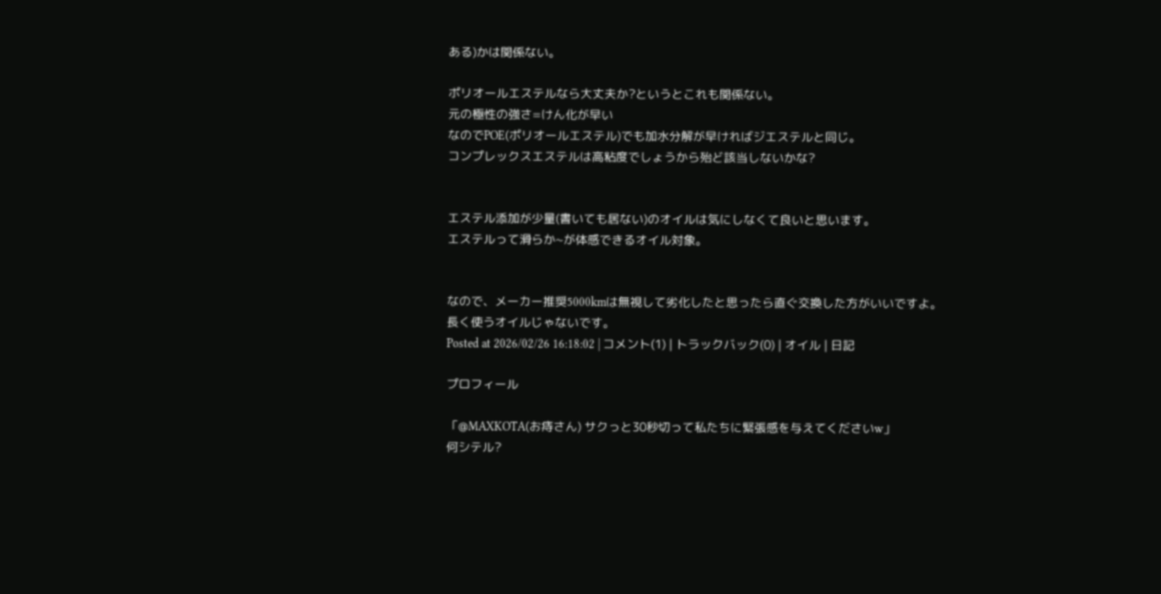ある)かは関係ない。

ポリオールエステルなら大丈夫か?というとこれも関係ない。
元の極性の強さ=けん化が早い
なのでPOE(ポリオールエステル)でも加水分解が早ければジエステルと同じ。
コンプレックスエステルは高粘度でしょうから殆ど該当しないかな?


エステル添加が少量(書いても居ない)のオイルは気にしなくて良いと思います。
エステルって滑らか~が体感できるオイル対象。


なので、メーカー推奨5000kmは無視して劣化したと思ったら直ぐ交換した方がいいですよ。
長く使うオイルじゃないです。
Posted at 2026/02/26 16:18:02 | コメント(1) | トラックバック(0) | オイル | 日記

プロフィール

「@MAXKOTA(お痔さん) サクっと30秒切って私たちに緊張感を与えてくださいw」
何シテル?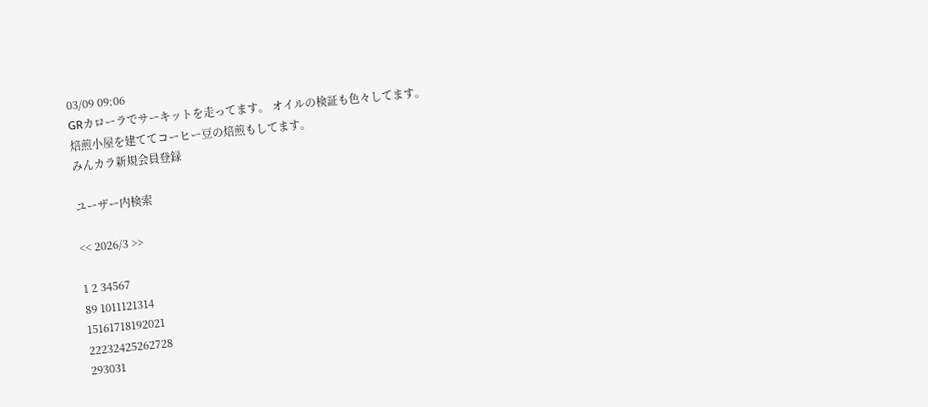03/09 09:06
GRカローラでサーキットを走ってます。 オイルの検証も色々してます。 焙煎小屋を建ててコーヒー豆の焙煎もしてます。
みんカラ新規会員登録

ユーザー内検索

<< 2026/3 >>

1 2 34567
89 1011121314
15161718192021
22232425262728
293031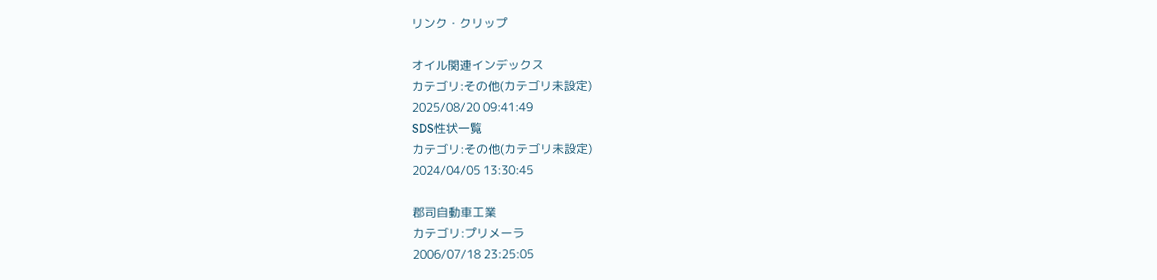リンク・クリップ

オイル関連インデックス
カテゴリ:その他(カテゴリ未設定)
2025/08/20 09:41:49
SDS性状一覧
カテゴリ:その他(カテゴリ未設定)
2024/04/05 13:30:45

郡司自動車工業
カテゴリ:プリメーラ
2006/07/18 23:25:05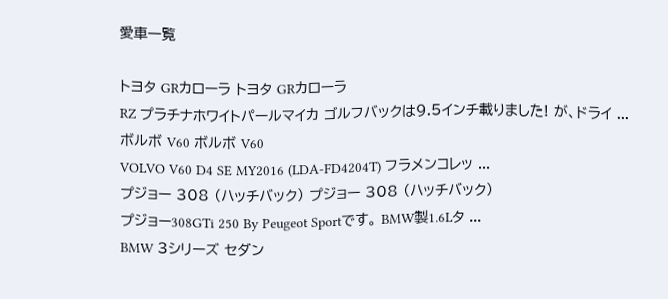愛車一覧

トヨタ GRカローラ トヨタ GRカローラ
RZ プラチナホワイトパールマイカ ゴルフバックは9.5インチ載りました! が、ドライ ...
ボルボ V60 ボルボ V60
VOLVO V60 D4 SE MY2016 (LDA-FD4204T) フラメンコレッ ...
プジョー 308 (ハッチバック) プジョー 308 (ハッチバック)
プジョー308GTi 250 By Peugeot Sportです。 BMW製1.6Lタ ...
BMW 3シリーズ セダン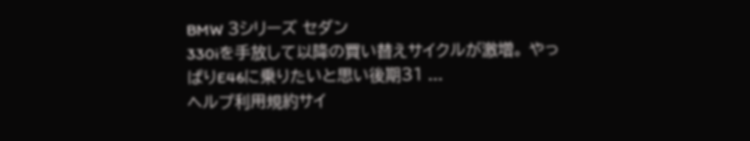BMW 3シリーズ セダン
330iを手放して以降の買い替えサイクルが激増。 やっぱりE46に乗りたいと思い後期31 ...
ヘルプ利用規約サイ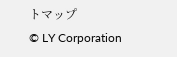トマップ
© LY Corporation